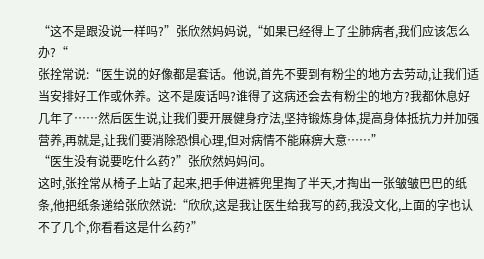“这不是跟没说一样吗?”张欣然妈妈说,“如果已经得上了尘肺病者,我们应该怎么办?“
张拴常说:“医生说的好像都是套话。他说,首先不要到有粉尘的地方去劳动,让我们适当安排好工作或休养。这不是废话吗?谁得了这病还会去有粉尘的地方?我都休息好几年了……然后医生说,让我们要开展健身疗法,坚持锻炼身体,提高身体抵抗力并加强营养,再就是,让我们要消除恐惧心理,但对病情不能麻痹大意……”
“医生没有说要吃什么药?”张欣然妈妈问。
这时,张拴常从椅子上站了起来,把手伸进裤兜里掏了半天,才掏出一张皱皱巴巴的纸条,他把纸条递给张欣然说:“欣欣,这是我让医生给我写的药,我没文化,上面的字也认不了几个,你看看这是什么药?”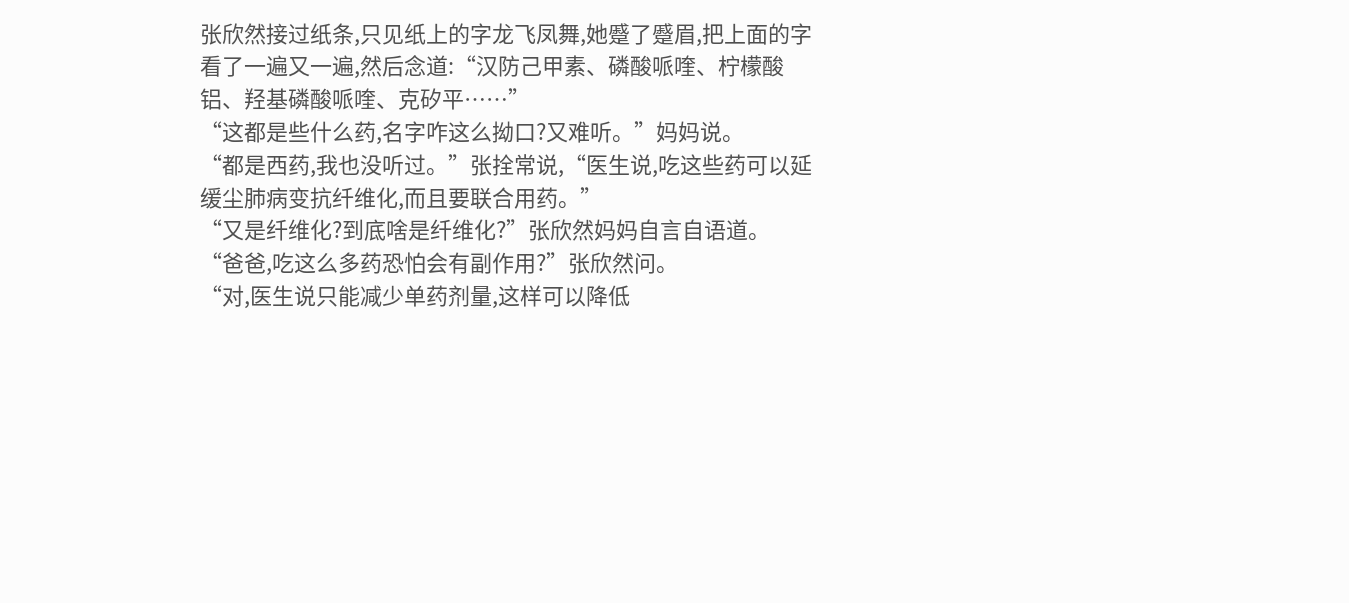张欣然接过纸条,只见纸上的字龙飞凤舞,她蹙了蹙眉,把上面的字看了一遍又一遍,然后念道:“汉防己甲素、磷酸哌喹、柠檬酸铝、羟基磷酸哌喹、克矽平……”
“这都是些什么药,名字咋这么拗口?又难听。”妈妈说。
“都是西药,我也没听过。”张拴常说,“医生说,吃这些药可以延缓尘肺病变抗纤维化,而且要联合用药。”
“又是纤维化?到底啥是纤维化?”张欣然妈妈自言自语道。
“爸爸,吃这么多药恐怕会有副作用?”张欣然问。
“对,医生说只能减少单药剂量,这样可以降低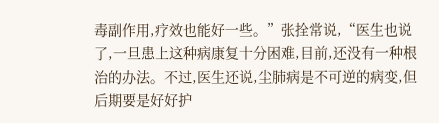毒副作用,疗效也能好一些。”张拴常说,“医生也说了,一旦患上这种病康复十分困难,目前,还没有一种根治的办法。不过,医生还说,尘肺病是不可逆的病变,但后期要是好好护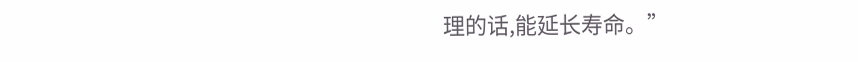理的话,能延长寿命。”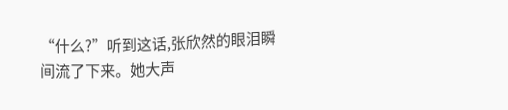“什么?”听到这话,张欣然的眼泪瞬间流了下来。她大声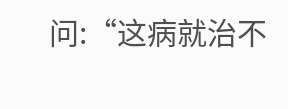问:“这病就治不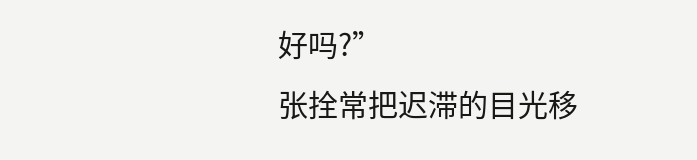好吗?”
张拴常把迟滞的目光移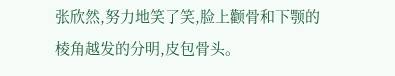张欣然,努力地笑了笑,脸上颧骨和下颚的棱角越发的分明,皮包骨头。